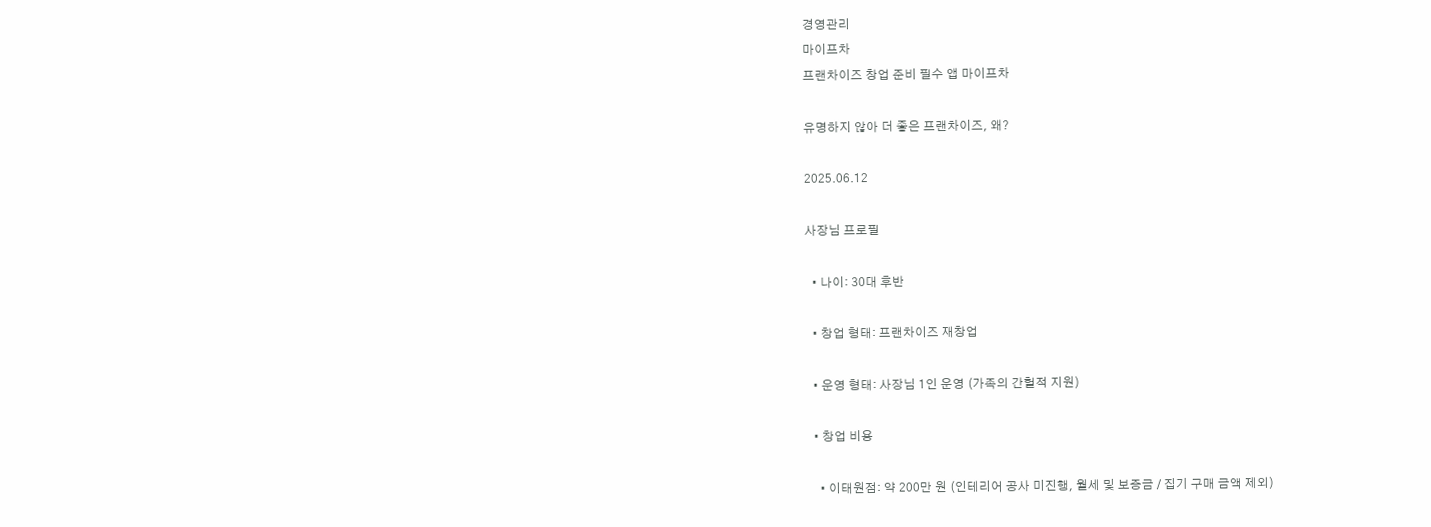경영관리
마이프차
프랜차이즈 창업 준비 필수 앱 마이프차

유명하지 않아 더 좋은 프랜차이즈, 왜?

2025.06.12

사장님 프로필

  • 나이: 30대 후반

  • 창업 형태: 프랜차이즈 재창업

  • 운영 형태: 사장님 1인 운영 (가족의 간헐적 지원)

  • 창업 비용

    • 이태원점: 약 200만 원 (인테리어 공사 미진행, 월세 및 보증금 / 집기 구매 금액 제외)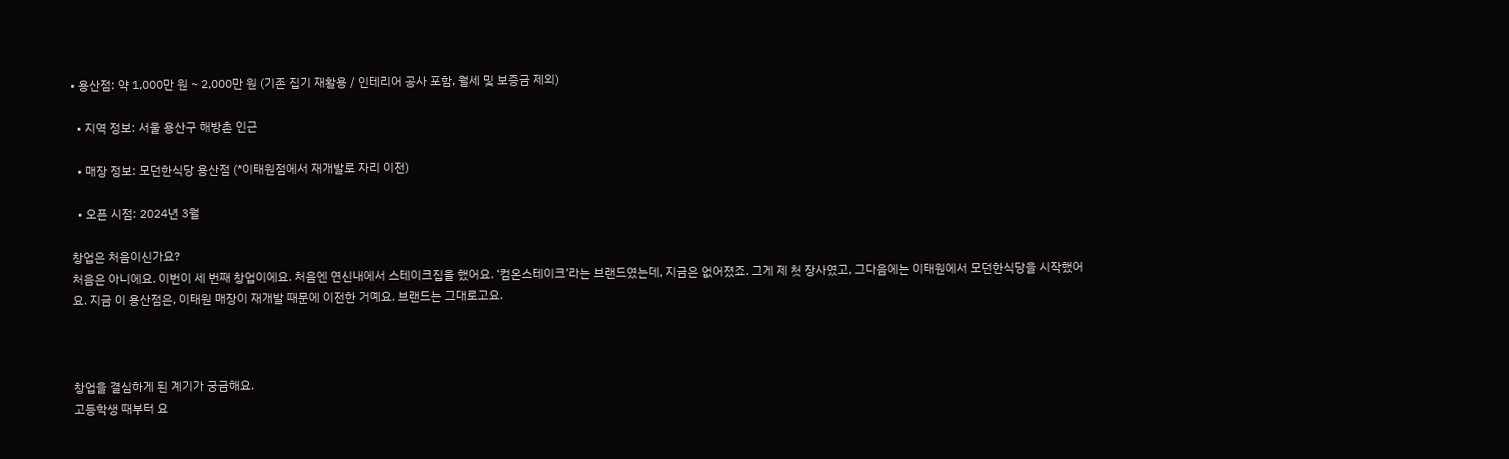• 용산점: 약 1,000만 원 ~ 2,000만 원 (기존 집기 재활용 / 인테리어 공사 포함, 월세 및 보증금 제외)

  • 지역 정보: 서울 용산구 해방촌 인근

  • 매장 정보: 모던한식당 용산점 (*이태원점에서 재개발로 자리 이전)

  • 오픈 시점: 2024년 3월

창업은 처음이신가요?
처음은 아니에요. 이번이 세 번째 창업이에요. 처음엔 연신내에서 스테이크집을 했어요. ‘컴온스테이크’라는 브랜드였는데, 지금은 없어졌죠. 그게 제 첫 장사였고, 그다음에는 이태원에서 모던한식당을 시작했어요. 지금 이 용산점은, 이태원 매장이 재개발 때문에 이전한 거예요. 브랜드는 그대로고요.



창업을 결심하게 된 계기가 궁금해요.
고등학생 때부터 요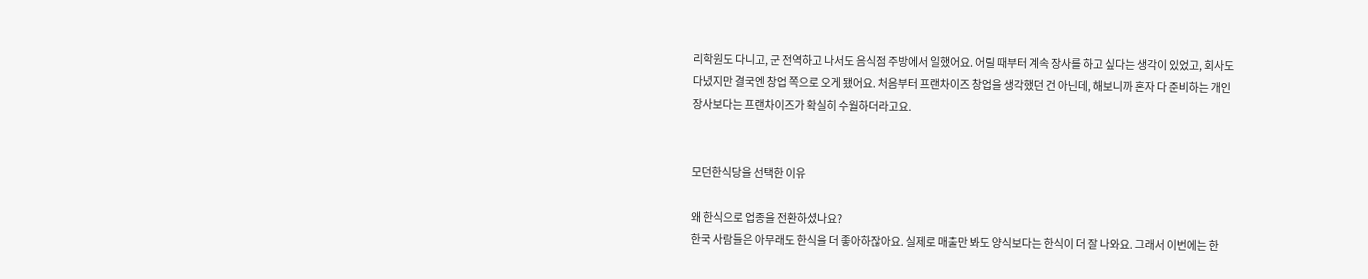리학원도 다니고, 군 전역하고 나서도 음식점 주방에서 일했어요. 어릴 때부터 계속 장사를 하고 싶다는 생각이 있었고, 회사도 다녔지만 결국엔 창업 쪽으로 오게 됐어요. 처음부터 프랜차이즈 창업을 생각했던 건 아닌데, 해보니까 혼자 다 준비하는 개인 장사보다는 프랜차이즈가 확실히 수월하더라고요.


모던한식당을 선택한 이유

왜 한식으로 업종을 전환하셨나요?
한국 사람들은 아무래도 한식을 더 좋아하잖아요. 실제로 매출만 봐도 양식보다는 한식이 더 잘 나와요. 그래서 이번에는 한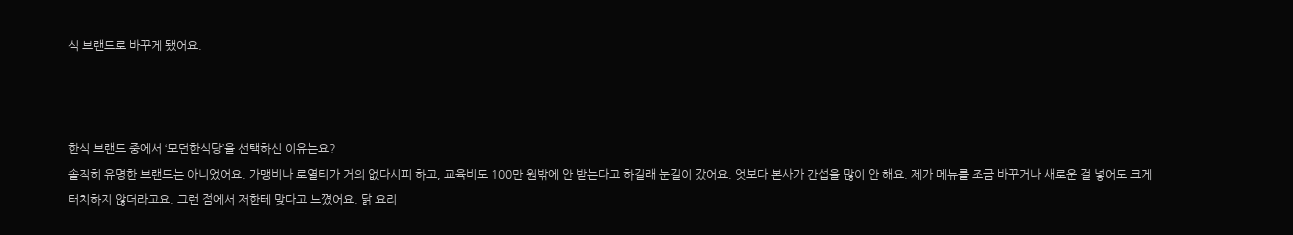식 브랜드로 바꾸게 됐어요.



한식 브랜드 중에서 ‘모던한식당’을 선택하신 이유는요?
솔직히 유명한 브랜드는 아니었어요. 가맹비나 로열티가 거의 없다시피 하고, 교육비도 100만 원밖에 안 받는다고 하길래 눈길이 갔어요. 엇보다 본사가 간섭을 많이 안 해요. 제가 메뉴를 조금 바꾸거나 새로운 걸 넣어도 크게 터치하지 않더라고요. 그런 점에서 저한테 맞다고 느꼈어요. 닭 요리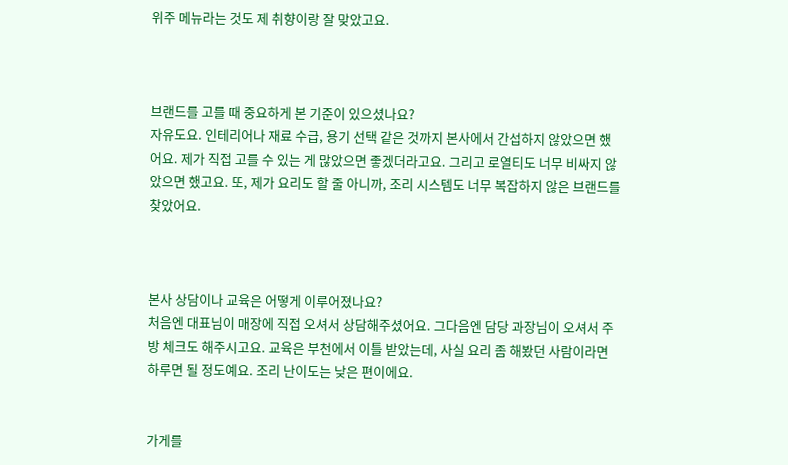위주 메뉴라는 것도 제 취향이랑 잘 맞았고요.



브랜드를 고를 때 중요하게 본 기준이 있으셨나요?
자유도요. 인테리어나 재료 수급, 용기 선택 같은 것까지 본사에서 간섭하지 않았으면 했어요. 제가 직접 고를 수 있는 게 많았으면 좋겠더라고요. 그리고 로열티도 너무 비싸지 않았으면 했고요. 또, 제가 요리도 할 줄 아니까, 조리 시스템도 너무 복잡하지 않은 브랜드를 찾았어요.



본사 상담이나 교육은 어떻게 이루어졌나요?
처음엔 대표님이 매장에 직접 오셔서 상담해주셨어요. 그다음엔 담당 과장님이 오셔서 주방 체크도 해주시고요. 교육은 부천에서 이틀 받았는데, 사실 요리 좀 해봤던 사람이라면 하루면 될 정도예요. 조리 난이도는 낮은 편이에요.


가게를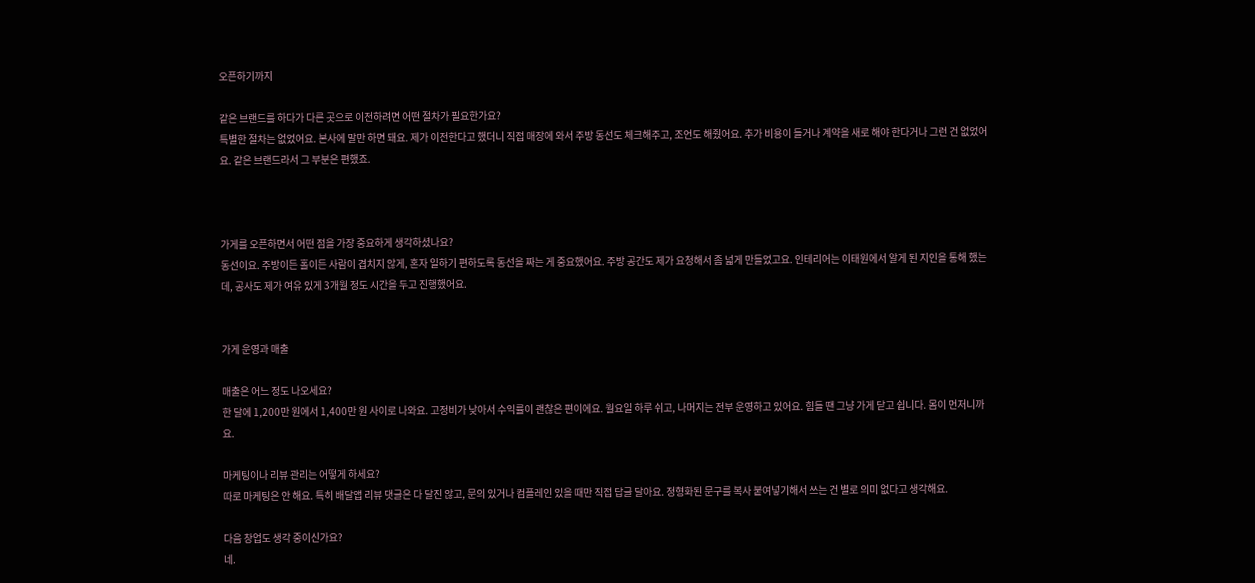오픈하기까지

같은 브랜드를 하다가 다른 곳으로 이전하려면 어떤 절차가 필요한가요?
특별한 절차는 없었어요. 본사에 말만 하면 돼요. 제가 이전한다고 했더니 직접 매장에 와서 주방 동선도 체크해주고, 조언도 해줬어요. 추가 비용이 들거나 계약을 새로 해야 한다거나 그런 건 없었어요. 같은 브랜드라서 그 부분은 편했죠.



가게를 오픈하면서 어떤 점을 가장 중요하게 생각하셨나요?
동선이요. 주방이든 홀이든 사람이 겹치지 않게, 혼자 일하기 편하도록 동선을 짜는 게 중요했어요. 주방 공간도 제가 요청해서 좀 넓게 만들었고요. 인테리어는 이태원에서 알게 된 지인을 통해 했는데, 공사도 제가 여유 있게 3개월 정도 시간을 두고 진행했어요.


가게 운영과 매출

매출은 어느 정도 나오세요?
한 달에 1,200만 원에서 1,400만 원 사이로 나와요. 고정비가 낮아서 수익률이 괜찮은 편이에요. 월요일 하루 쉬고, 나머지는 전부 운영하고 있어요. 힘들 땐 그냥 가게 닫고 쉽니다. 몸이 먼저니까요.

마케팅이나 리뷰 관리는 어떻게 하세요?
따로 마케팅은 안 해요. 특히 배달앱 리뷰 댓글은 다 달진 않고, 문의 있거나 컴플레인 있을 때만 직접 답글 달아요. 정형화된 문구를 복사 붙여넣기해서 쓰는 건 별로 의미 없다고 생각해요.

다음 창업도 생각 중이신가요?
네.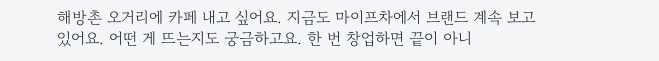해방촌 오거리에 카페 내고 싶어요. 지금도 마이프차에서 브랜드 계속 보고 있어요. 어떤 게 뜨는지도 궁금하고요. 한 번 창업하면 끝이 아니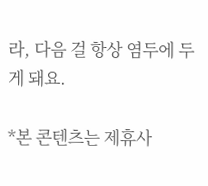라, 다음 걸 항상 염두에 두게 돼요.

*본 콘텐츠는 제휴사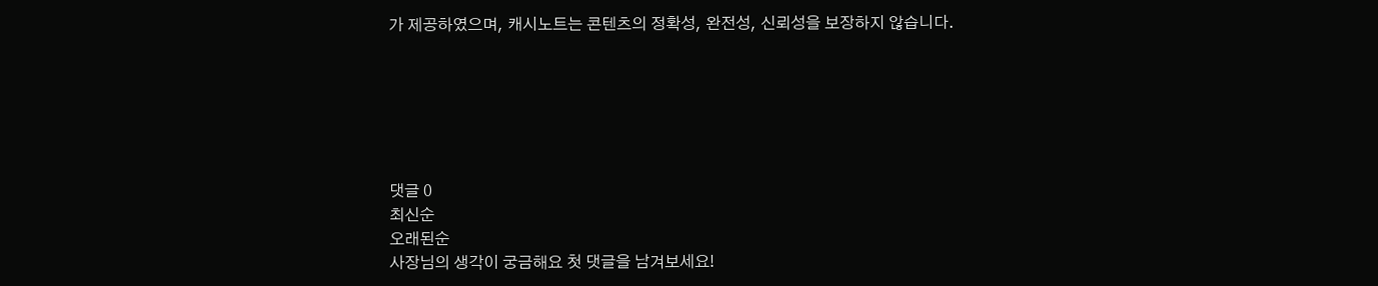가 제공하였으며, 캐시노트는 콘텐츠의 정확성, 완전성, 신뢰성을 보장하지 않습니다.






댓글 0
최신순
오래된순
사장님의 생각이 궁금해요 첫 댓글을 남겨보세요!